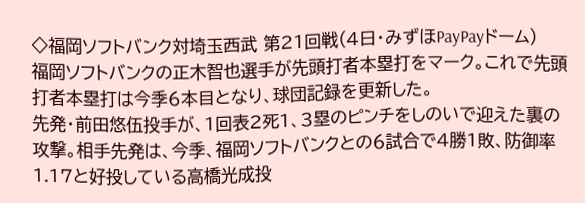◇福岡ソフトバンク対埼玉西武 第21回戦(4日・みずほPayPayドーム)
福岡ソフトバンクの正木智也選手が先頭打者本塁打をマーク。これで先頭打者本塁打は今季6本目となり、球団記録を更新した。
先発・前田悠伍投手が、1回表2死1、3塁のピンチをしのいで迎えた裏の攻撃。相手先発は、今季、福岡ソフトバンクとの6試合で4勝1敗、防御率1.17と好投している高橋光成投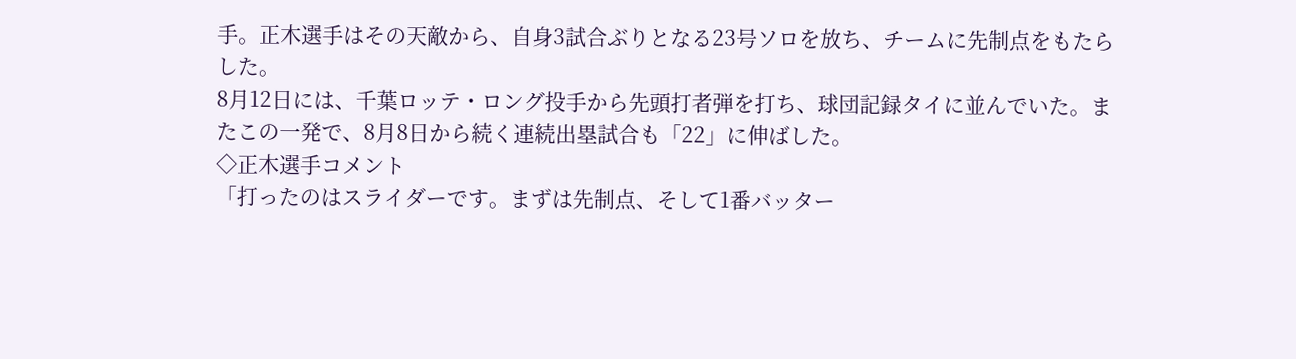手。正木選手はその天敵から、自身3試合ぶりとなる23号ソロを放ち、チームに先制点をもたらした。
8月12日には、千葉ロッテ・ロング投手から先頭打者弾を打ち、球団記録タイに並んでいた。またこの一発で、8月8日から続く連続出塁試合も「22」に伸ばした。
◇正木選手コメント
「打ったのはスライダーです。まずは先制点、そして1番バッター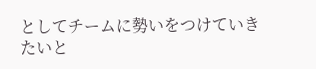としてチームに勢いをつけていきたいと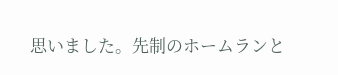思いました。先制のホームランと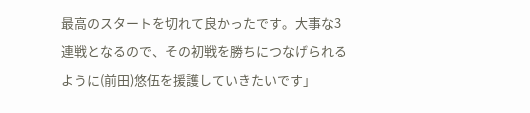最高のスタートを切れて良かったです。大事な3連戦となるので、その初戦を勝ちにつなげられるように(前田)悠伍を援護していきたいです」